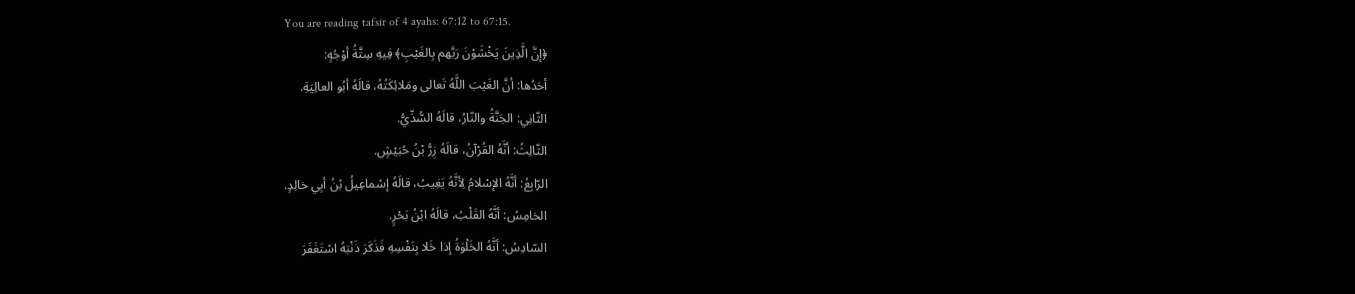You are reading tafsir of 4 ayahs: 67:12 to 67:15.
﴿إنَّ الَّذِينَ يَخْشَوْنَ رَبَّهم بِالغَيْبِ﴾ فِيهِ سِتَّةُ أوْجُهٍ:
أحَدُها: أنَّ الغَيْبَ اللَّهُ تَعالى ومَلائِكَتُهُ، قالَهُ أبُو العالِيَةِ.
الثّانِي: الجَنَّةُ والنّارُ، قالَهُ السُّدِّيُّ.
الثّالِثُ: أنَّهُ القُرْآنُ، قالَهُ زِرُّ بْنُ حُبَيْشٍ.
الرّابِعُ: أنَّهُ الإسْلامُ لِأنَّهُ يَغِيبُ، قالَهُ إسْماعِيلُ بْنُ أبِي خالِدٍ.
الخامِسُ: أنَّهُ القَلْبُ، قالَهُ ابْنُ بَحْرٍ.
السّادِسُ: أنَّهُ الخَلْوَةُ إذا خَلا بِنَفْسِهِ فَذَكَرَ ذَنْبَهُ اسْتَغَفَرَ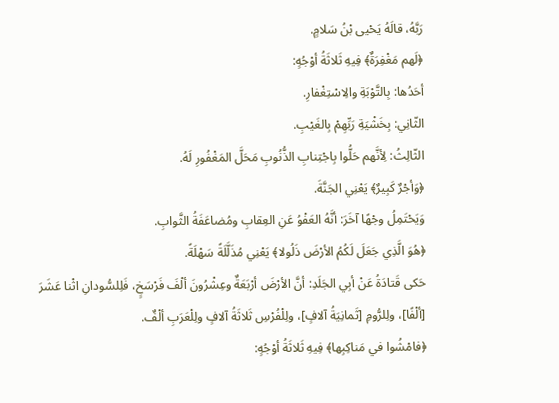رَبَّهُ، قالَهُ يَحْيى بْنُ سَلامٍ.
﴿لَهم مَغْفِرَةٌ﴾ فِيهِ ثَلاثَةُ أوْجُهٍ:
أحَدُها: بِالتَّوْبَةِ والِاسْتِغْفارِ.
الثّانِي: بِخَشْيَةِ رَبِّهِمْ بِالغَيْبِ.
الثّالِثُ: لِأنَّهم حَلُّوا بِاجْتِنابِ الذُّنُوبِ مَحَلَّ المَغْفُورِ لَهُ.
﴿وَأجْرٌ كَبِيرٌ﴾ يَعْنِي الجَنَّةَ.
وَيَحْتَمِلُ وجْهًا آخَرَ: أنَّهُ العَفْوُ عَنِ العِقابِ ومُضاعَفَةُ الثَّوابِ.
﴿هُوَ الَّذِي جَعَلَ لَكُمُ الأرْضَ ذَلُولا﴾ يَعْنِي مُذَلَّلَةً سَهْلَةً.
حَكى قَتادَةُ عَنْ أبِي الجَلَدِ: أنَّ الأرْضَ أرْبَعَةٌ وعِشْرُونَ ألْفَ فَرْسَخٍ، فَلِلسُّودانِ اثْنا عَشَرَ [ألْفًا]، ولِلرُّومِ [ثَمانِيَةُ آلافٍ]، ولِلْفُرْسِ ثَلاثَةُ آلافٍ ولِلْعَرَبِ ألْفٌ.
﴿فامْشُوا في مَناكِبِها﴾ فِيهِ ثَلاثَةُ أوْجُهٍ: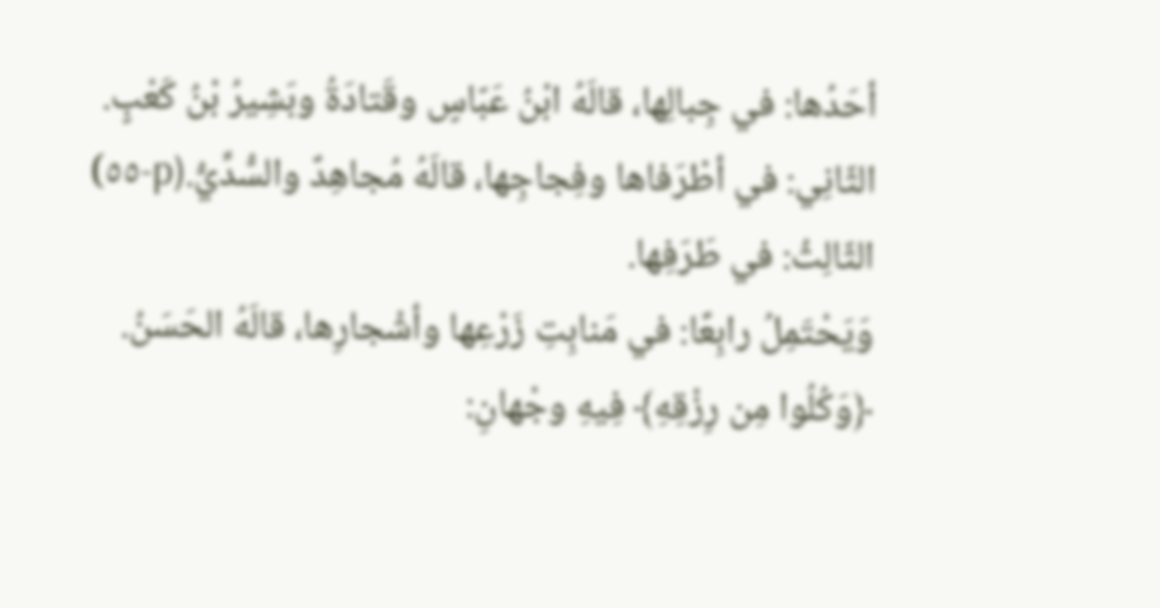أحَدُها: في جِبالِها، قالَهُ ابْنُ عَبّاسٍ وقَتادَةُ وبَشِيرُ بْنُ كَعْبٍ.
الثّانِي: في أطْرَفاها وفِجاجِها، قالَهُ مُجاهِدٌ والسُّدِّيُّ.(p-٥٥)
الثّالِثُ: في طَرَفِها.
وَيَحْتَمِلُ رابِعًا: في مَنابِتِ زَرْعِها وأشْجارِها، قالَهُ الحَسَنُ.
﴿وَكُلُوا مِن رِزْقِهِ﴾ فِيهِ وجْهانِ: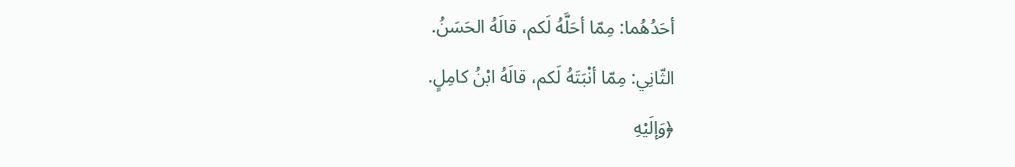أحَدُهُما: مِمّا أحَلَّهُ لَكم، قالَهُ الحَسَنُ.
الثّانِي: مِمّا أنْبَتَهُ لَكم، قالَهُ ابْنُ كامِلٍ.
﴿وَإلَيْهِ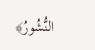النُّشُورُ﴾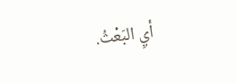أيِ البَعْثُ.